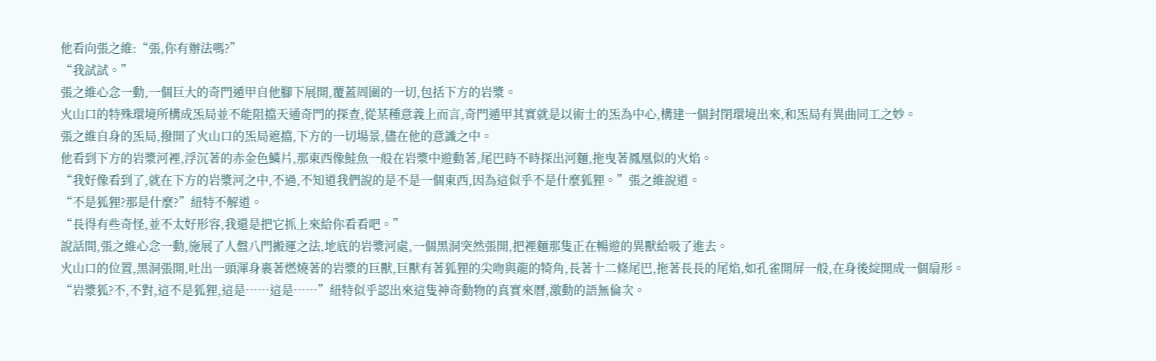他看向張之維:“張,你有辦法嗎?”
“我試試。”
張之維心念一動,一個巨大的奇門遁甲自他腳下展開,覆蓋周圍的一切,包括下方的岩漿。
火山口的特殊環境所構成炁局並不能阻擋天通奇門的探查,從某種意義上而言,奇門遁甲其實就是以術士的炁為中心,構建一個封閉環境出來,和炁局有異曲同工之妙。
張之維自身的炁局,撥開了火山口的炁局遮擋,下方的一切場景,儘在他的意識之中。
他看到下方的岩漿河裡,浮沉著的赤金色鱗片,那東西像鮭魚一般在岩漿中遊動著,尾巴時不時探出河麵,拖曳著鳳凰似的火焰。
“我好像看到了,就在下方的岩漿河之中,不過,不知道我們說的是不是一個東西,因為這似乎不是什麼狐狸。”張之維說道。
“不是狐狸?那是什麼?”紐特不解道。
“長得有些奇怪,並不太好形容,我還是把它抓上來給你看看吧。”
說話間,張之維心念一動,施展了人盤八門搬運之法,地底的岩漿河處,一個黑洞突然張開,把裡麵那隻正在暢遊的異獸給吸了進去。
火山口的位置,黑洞張開,吐出一頭渾身裹著燃燒著的岩漿的巨獸,巨獸有著狐狸的尖吻與龍的犄角,長著十二條尾巴,拖著長長的尾焰,如孔雀開屏一般,在身後綻開成一個扇形。
“岩漿狐?不,不對,這不是狐狸,這是……這是……”紐特似乎認出來這隻神奇動物的真實來曆,激動的語無倫次。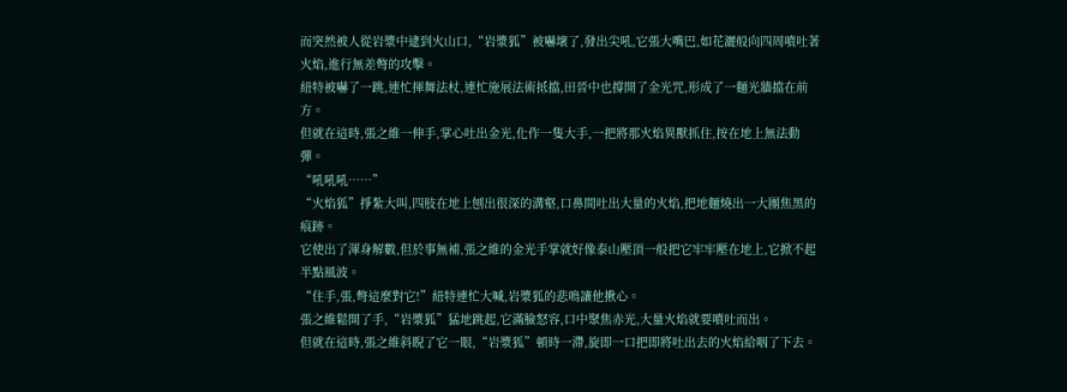而突然被人從岩漿中逮到火山口,“岩漿狐”被嚇壞了,發出尖吼,它張大嘴巴,如花灑般向四周噴吐著火焰,進行無差彆的攻擊。
紐特被嚇了一跳,連忙揮舞法杖,連忙施展法術抵擋,田晉中也撐開了金光咒,形成了一麵光牆擋在前方。
但就在這時,張之維一伸手,掌心吐出金光,化作一隻大手,一把將那火焰異獸抓住,按在地上無法動彈。
“吼吼吼……”
“火焰狐”掙紮大叫,四肢在地上刨出很深的溝壑,口鼻間吐出大量的火焰,把地麵燒出一大團焦黑的痕跡。
它使出了渾身解數,但於事無補,張之維的金光手掌就好像泰山壓頂一般把它牢牢壓在地上,它掀不起半點風波。
“住手,張,彆這麼對它!”紐特連忙大喊,岩漿狐的悲鳴讓他揪心。
張之維鬆開了手,“岩漿狐”猛地跳起,它滿臉怒容,口中聚焦赤光,大量火焰就要噴吐而出。
但就在這時,張之維斜睨了它一眼,“岩漿狐”頓時一滯,旋即一口把即將吐出去的火焰給咽了下去。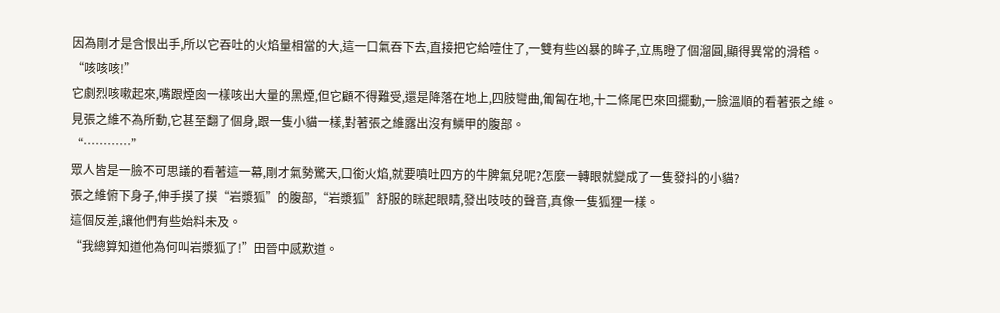因為剛才是含恨出手,所以它吞吐的火焰量相當的大,這一口氣吞下去,直接把它給噎住了,一雙有些凶暴的眸子,立馬瞪了個溜圓,顯得異常的滑稽。
“咳咳咳!”
它劇烈咳嗽起來,嘴跟煙囪一樣咳出大量的黑煙,但它顧不得難受,還是降落在地上,四肢彎曲,匍匐在地,十二條尾巴來回擺動,一臉溫順的看著張之維。
見張之維不為所動,它甚至翻了個身,跟一隻小貓一樣,對著張之維露出沒有鱗甲的腹部。
“…………”
眾人皆是一臉不可思議的看著這一幕,剛才氣勢驚天,口銜火焰,就要噴吐四方的牛脾氣兒呢?怎麼一轉眼就變成了一隻發抖的小貓?
張之維俯下身子,伸手摸了摸“岩漿狐”的腹部,“岩漿狐”舒服的眯起眼睛,發出吱吱的聲音,真像一隻狐狸一樣。
這個反差,讓他們有些始料未及。
“我總算知道他為何叫岩漿狐了!”田晉中感歎道。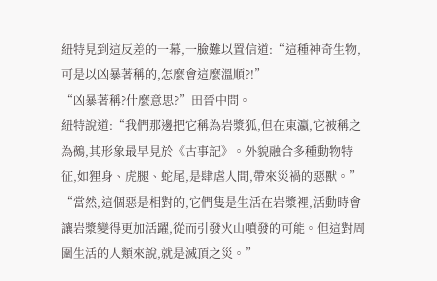紐特見到這反差的一幕,一臉難以置信道:“這種神奇生物,可是以凶暴著稱的,怎麼會這麼溫順?!”
“凶暴著稱?什麼意思?”田晉中問。
紐特說道:“我們那邊把它稱為岩漿狐,但在東瀛,它被稱之為鵺,其形象最早見於《古事記》。外貌融合多種動物特征,如狸身、虎腿、蛇尾,是肆虐人間,帶來災禍的惡獸。”
“當然,這個惡是相對的,它們隻是生活在岩漿裡,活動時會讓岩漿變得更加活躍,從而引發火山噴發的可能。但這對周圍生活的人類來說,就是滅頂之災。”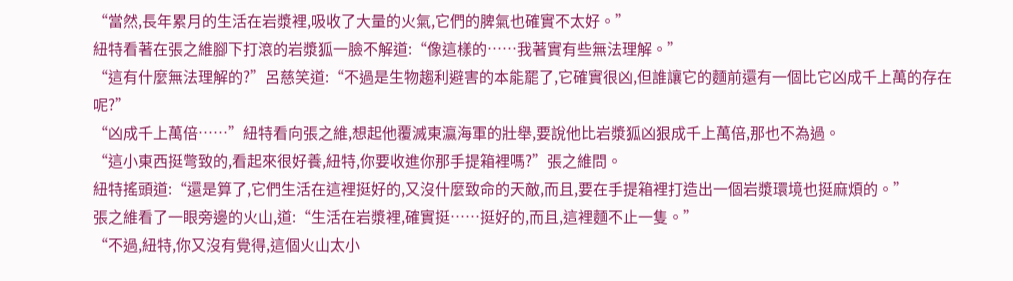“當然,長年累月的生活在岩漿裡,吸收了大量的火氣,它們的脾氣也確實不太好。”
紐特看著在張之維腳下打滾的岩漿狐一臉不解道:“像這樣的……我著實有些無法理解。”
“這有什麼無法理解的?”呂慈笑道:“不過是生物趨利避害的本能罷了,它確實很凶,但誰讓它的麵前還有一個比它凶成千上萬的存在呢?”
“凶成千上萬倍……”紐特看向張之維,想起他覆滅東瀛海軍的壯舉,要說他比岩漿狐凶狠成千上萬倍,那也不為過。
“這小東西挺彆致的,看起來很好養,紐特,你要收進你那手提箱裡嗎?”張之維問。
紐特搖頭道:“還是算了,它們生活在這裡挺好的,又沒什麼致命的天敵,而且,要在手提箱裡打造出一個岩漿環境也挺麻煩的。”
張之維看了一眼旁邊的火山,道:“生活在岩漿裡,確實挺……挺好的,而且,這裡麵不止一隻。”
“不過,紐特,你又沒有覺得,這個火山太小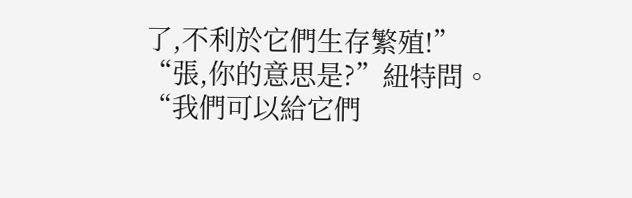了,不利於它們生存繁殖!”
“張,你的意思是?”紐特問。
“我們可以給它們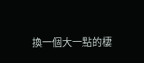換一個大一點的棲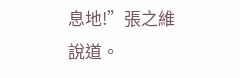息地!”張之維說道。